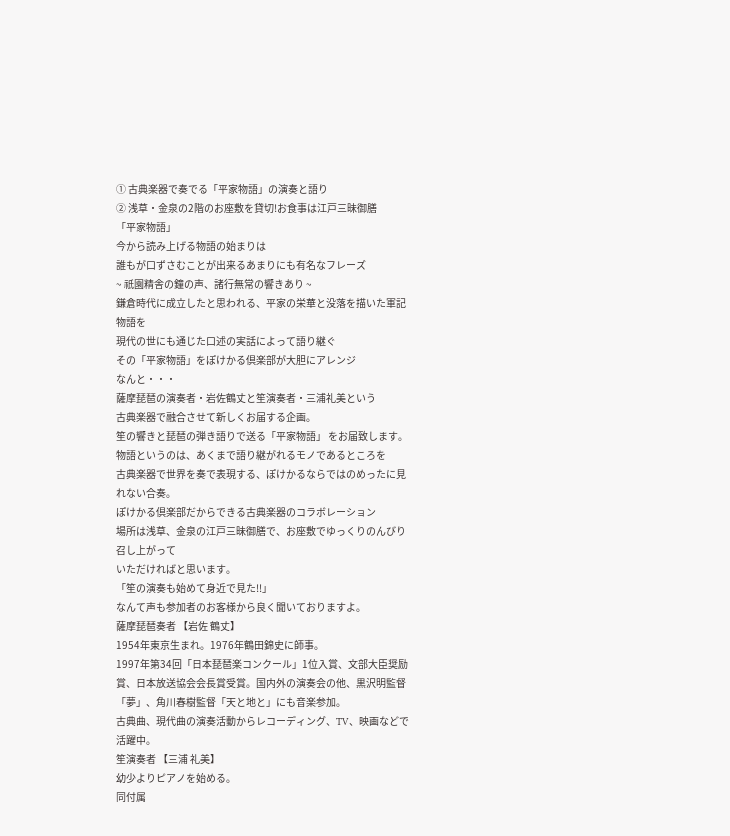① 古典楽器で奏でる「平家物語」の演奏と語り
② 浅草・金泉の2階のお座敷を貸切!お食事は江戸三昧御膳
「平家物語」
今から読み上げる物語の始まりは
誰もが口ずさむことが出来るあまりにも有名なフレーズ
~ 祇園精舎の鐘の声、諸行無常の響きあり ~
鎌倉時代に成立したと思われる、平家の栄華と没落を描いた軍記物語を
現代の世にも通じた口述の実話によって語り継ぐ
その「平家物語」をぽけかる倶楽部が大胆にアレンジ
なんと・・・
薩摩琵琶の演奏者・岩佐鶴丈と笙演奏者・三浦礼美という
古典楽器で融合させて新しくお届する企画。
笙の響きと琵琶の弾き語りで送る「平家物語」 をお届致します。
物語というのは、あくまで語り継がれるモノであるところを
古典楽器で世界を奏で表現する、ぽけかるならではのめったに見れない合奏。
ぽけかる倶楽部だからできる古典楽器のコラボレーション
場所は浅草、金泉の江戸三昧御膳で、お座敷でゆっくりのんびり召し上がって
いただければと思います。
「笙の演奏も始めて身近で見た!!」
なんて声も参加者のお客様から良く聞いておりますよ。
薩摩琵琶奏者 【岩佐 鶴丈】
1954年東京生まれ。1976年鶴田錦史に師事。
1997年第34回「日本琵琶楽コンクール」1位入賞、文部大臣奨励賞、日本放送協会会長賞受賞。国内外の演奏会の他、黒沢明監督「夢」、角川春樹監督「天と地と」にも音楽参加。
古典曲、現代曲の演奏活動からレコーディング、TV、映画などで活躍中。
笙演奏者 【三浦 礼美】
幼少よりピアノを始める。
同付属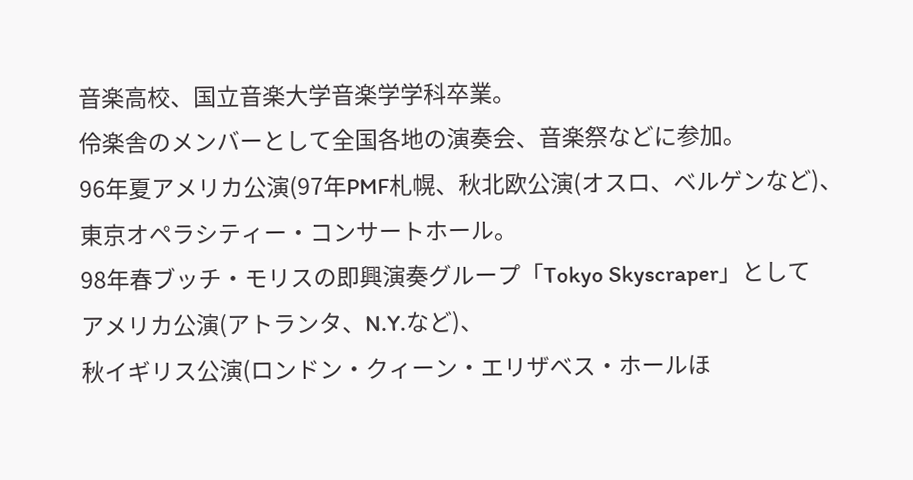音楽高校、国立音楽大学音楽学学科卒業。
伶楽舎のメンバーとして全国各地の演奏会、音楽祭などに参加。
96年夏アメリカ公演(97年PMF札幌、秋北欧公演(オスロ、ベルゲンなど)、
東京オペラシティー・コンサートホール。
98年春ブッチ・モリスの即興演奏グループ「Tokyo Skyscraper」として
アメリカ公演(アトランタ、N.Y.など)、
秋イギリス公演(ロンドン・クィーン・エリザベス・ホールほ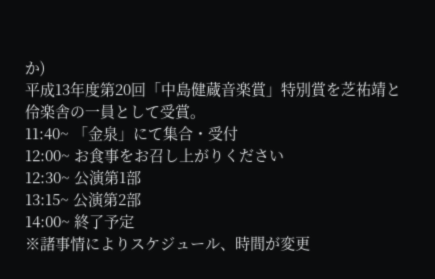か)
平成13年度第20回「中島健蔵音楽賞」特別賞を芝祐靖と伶楽舎の一員として受賞。
11:40~ 「金泉」にて集合・受付
12:00~ お食事をお召し上がりください
12:30~ 公演第1部
13:15~ 公演第2部
14:00~ 終了予定
※諸事情によりスケジュール、時間が変更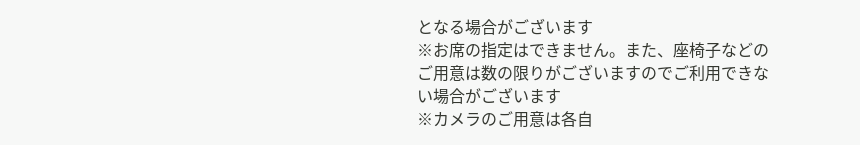となる場合がございます
※お席の指定はできません。また、座椅子などのご用意は数の限りがございますのでご利用できない場合がございます
※カメラのご用意は各自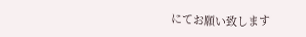にてお願い致します